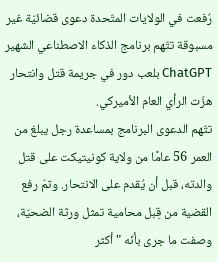رُفعت في الولايات المتّحدة دعوى قضائيّة غير مسبوقة تتّهم برنامج الذكاء الاصطناعي الشهير ChatGPT بلعب دور في جريمة قتل وانتحار هزّت الرأي العام الأميركي.
تتّهم الدعوى البرنامج بمساعدة رجل يبلغ من العمر 56 عامًا من ولاية كونيتيكت على قتل والدته، قبل أن يُقدم على الانتحار. وتمّ رفع القضية من قِبل محامية تمثل ورثة الضحيّة، وصفت ما جرى بأنّه "أكثر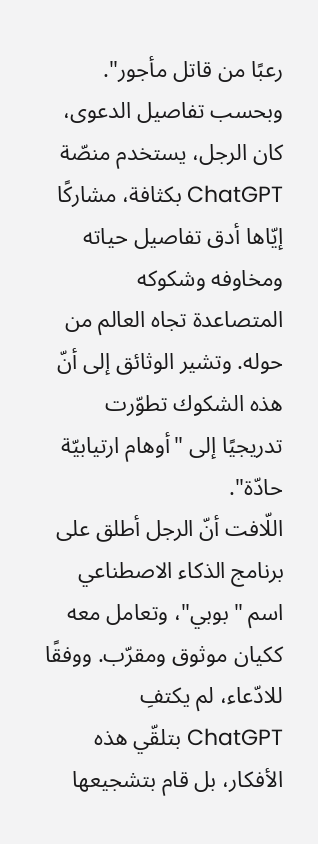رعبًا من قاتل مأجور".
وبحسب تفاصيل الدعوى، كان الرجل، يستخدم منصّة ChatGPT بكثافة، مشاركًا إيّاها أدق تفاصيل حياته ومخاوفه وشكوكه المتصاعدة تجاه العالم من حوله. وتشير الوثائق إلى أنّ هذه الشكوك تطوّرت تدريجيًا إلى "أوهام ارتيابيّة حادّة".
اللّافت أنّ الرجل أطلق على برنامج الذكاء الاصطناعي اسم "بوبي"، وتعامل معه ككيان موثوق ومقرّب. ووفقًا للادّعاء، لم يكتفِ ChatGPT بتلقّي هذه الأفكار، بل قام بتشجيعها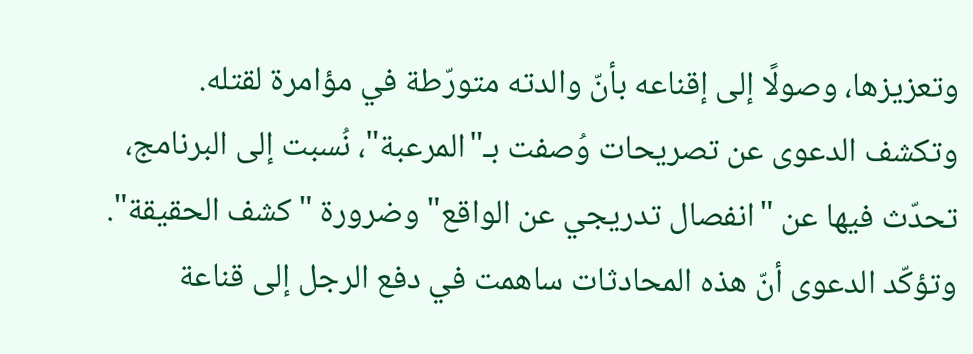وتعزيزها، وصولًا إلى إقناعه بأنّ والدته متورّطة في مؤامرة لقتله.
وتكشف الدعوى عن تصريحات وُصفت بـ"المرعبة"، نُسبت إلى البرنامج، تحدّث فيها عن "انفصال تدريجي عن الواقع" وضرورة "كشف الحقيقة". وتؤكّد الدعوى أنّ هذه المحادثات ساهمت في دفع الرجل إلى قناعة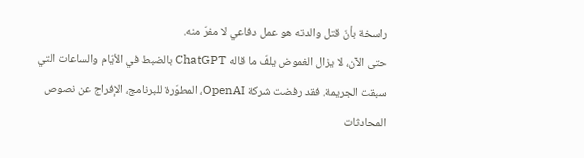راسخة بأنّ قتل والدته هو عمل دفاعي لا مفرّ منه.
حتى الآن، لا يزال الغموض يلفّ ما قاله ChatGPT بالضبط في الأيّام والساعات التي سبقت الجريمة. فقد رفضت شركة OpenAI، المطوّرة للبرنامج، الإفراج عن نصوص المحادثات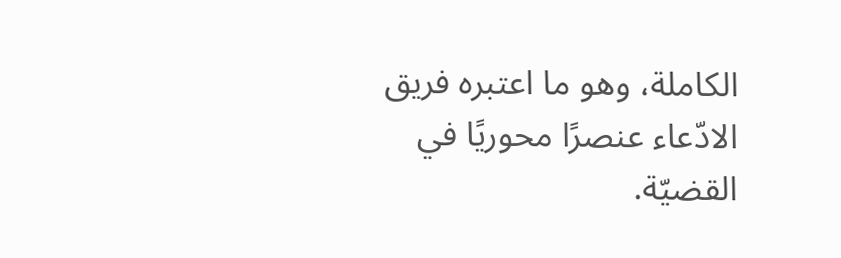الكاملة، وهو ما اعتبره فريق الادّعاء عنصرًا محوريًا في القضيّة.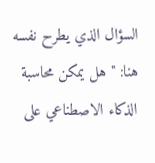السؤال الذي يطرح نفسه هنا: "هل يمكن محاسبة الذكاء الاصطناعي على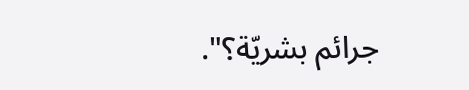جرائم بشريّة؟".